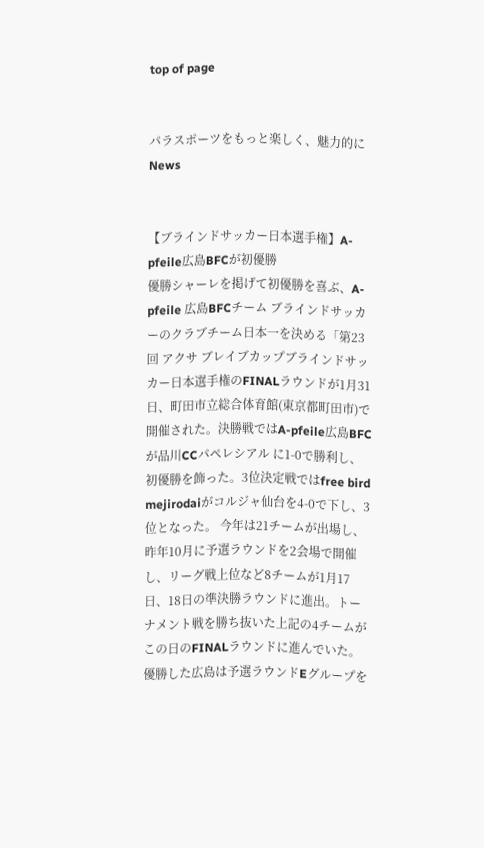top of page


パラスポーツをもっと楽しく、魅力的に
News


【ブラインドサッカー日本選手権】A-pfeile広島BFCが初優勝
優勝シャーレを掲げて初優勝を喜ぶ、A-pfeile 広島BFCチーム ブラインドサッカーのクラブチーム日本一を決める「第23回 アクサ ブレイブカップブラインドサッカー日本選手権のFINALラウンドが1月31日、町田市立総合体育館(東京都町田市)で開催された。決勝戦ではA-pfeile広島BFCが品川CCパペレシアル に1-0で勝利し、初優勝を飾った。3位決定戦ではfree bird mejirodaiがコルジャ仙台を4-0で下し、3位となった。 今年は21チームが出場し、昨年10月に予選ラウンドを2会場で開催し、リーグ戦上位など8チームが1月17日、18日の準決勝ラウンドに進出。トーナメント戦を勝ち抜いた上記の4チームがこの日のFINALラウンドに進んでいた。 優勝した広島は予選ラウンドEグループを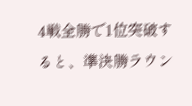4戦全勝で1位突破すると、準決勝ラウン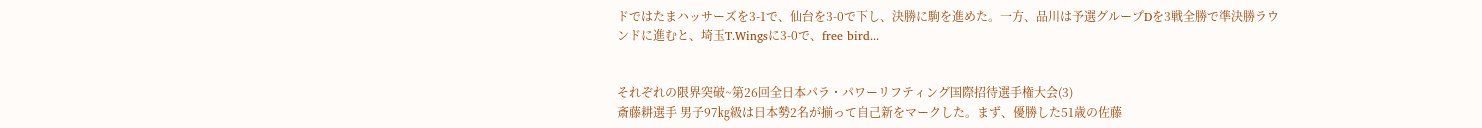ドではたまハッサーズを3-1で、仙台を3-0で下し、決勝に駒を進めた。一方、品川は予選グループDを3戦全勝で準決勝ラウンドに進むと、埼玉T.Wingsに3-0で、free bird...


それぞれの限界突破~第26回全日本パラ・パワーリフティング国際招待選手権大会(3)
斎藤耕選手 男子97㎏級は日本勢2名が揃って自己新をマークした。まず、優勝した51歳の佐藤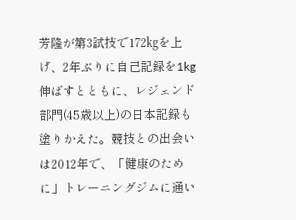芳隆が第3試技で172㎏を上げ、2年ぶりに自己記録を1kg伸ばすとともに、レジェンド部門(45歳以上)の日本記録も塗りかえた。競技との出会いは2012年で、「健康のために」トレーニングジムに通い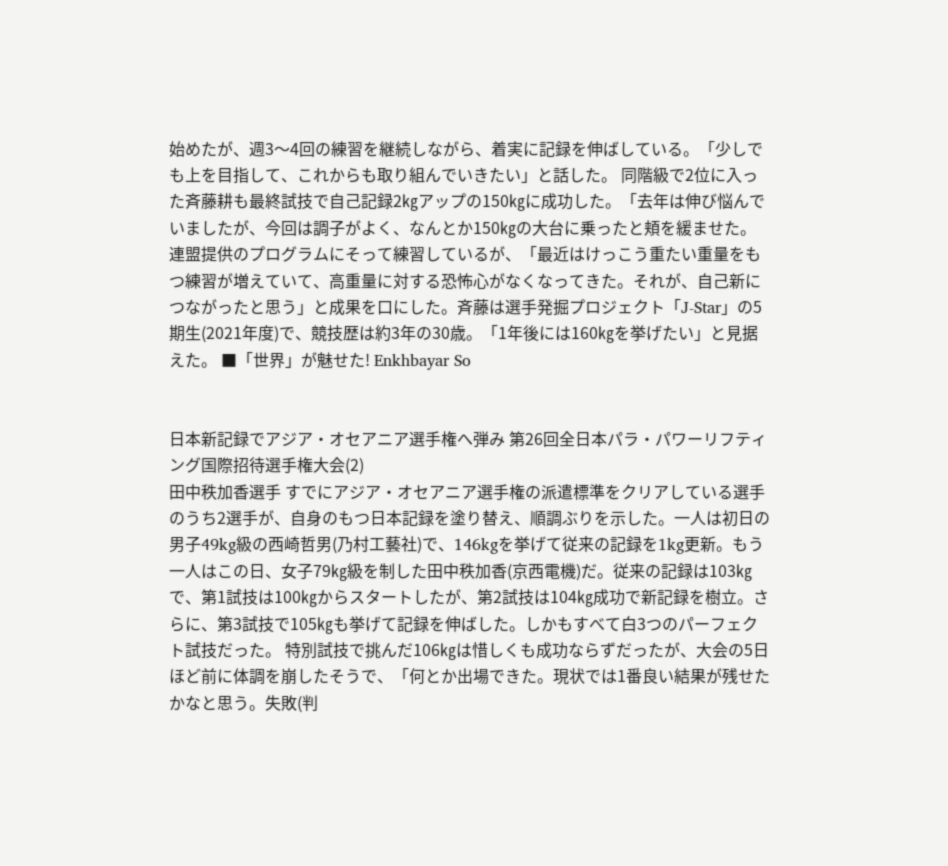始めたが、週3〜4回の練習を継続しながら、着実に記録を伸ばしている。「少しでも上を目指して、これからも取り組んでいきたい」と話した。 同階級で2位に入った斉藤耕も最終試技で自己記録2㎏アップの150㎏に成功した。「去年は伸び悩んでいましたが、今回は調子がよく、なんとか150㎏の大台に乗ったと頬を緩ませた。連盟提供のプログラムにそって練習しているが、「最近はけっこう重たい重量をもつ練習が増えていて、高重量に対する恐怖心がなくなってきた。それが、自己新につながったと思う」と成果を口にした。斉藤は選手発掘プロジェクト「J-Star」の5期生(2021年度)で、競技歴は約3年の30歳。「1年後には160㎏を挙げたい」と見据えた。 ■「世界」が魅せた! Enkhbayar So


日本新記録でアジア・オセアニア選手権へ弾み 第26回全日本パラ・パワーリフティング国際招待選手権大会(2)
田中秩加香選手 すでにアジア・オセアニア選手権の派遣標準をクリアしている選手のうち2選手が、自身のもつ日本記録を塗り替え、順調ぶりを示した。一人は初日の男子49kg級の西崎哲男(乃村工藝社)で、146kgを挙げて従来の記録を1kg更新。もう一人はこの日、女子79㎏級を制した田中秩加香(京西電機)だ。従来の記録は103㎏で、第1試技は100㎏からスタートしたが、第2試技は104㎏成功で新記録を樹立。さらに、第3試技で105㎏も挙げて記録を伸ばした。しかもすべて白3つのパーフェクト試技だった。 特別試技で挑んだ106㎏は惜しくも成功ならずだったが、大会の5日ほど前に体調を崩したそうで、「何とか出場できた。現状では1番良い結果が残せたかなと思う。失敗(判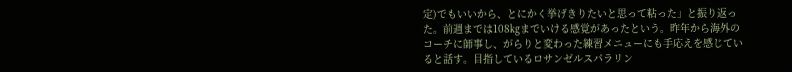定)でもいいから、とにかく挙げきりたいと思って粘った」と振り返った。前週までは108㎏までいける感覚があったという。昨年から海外のコーチに師事し、がらりと変わった練習メニューにも手応えを感じていると話す。目指しているロサンゼルスパラリン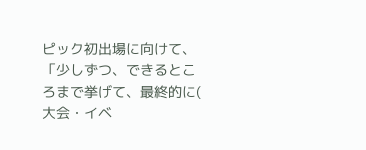ピック初出場に向けて、「少しずつ、できるところまで挙げて、最終的に(
大会・イベ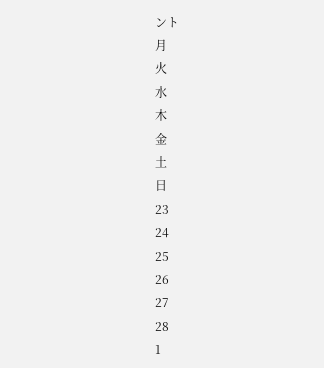ント
月
火
水
木
金
土
日
23
24
25
26
27
28
1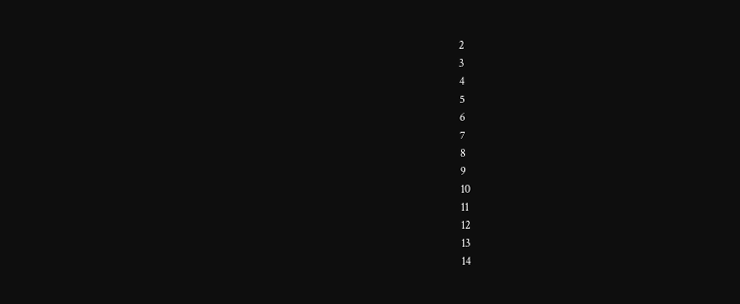2
3
4
5
6
7
8
9
10
11
12
13
14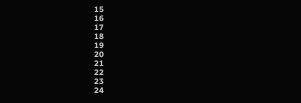15
16
17
18
19
20
21
22
23
24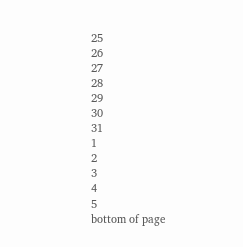25
26
27
28
29
30
31
1
2
3
4
5
bottom of page